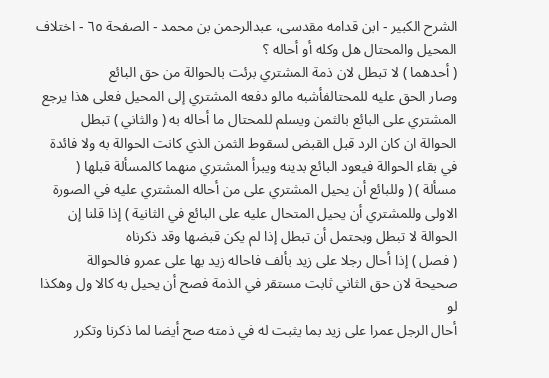الشرح الکبير - ابن قدامه مقدسی، عبدالرحمن بن محمد - الصفحة ٦٥ - اختلاف المحيل والمحتال هل وكله أو أحاله ؟
( أحدهما ) لا تبطل لان ذمة المشتري برئت بالحوالة من حق البائع
وصار الحق عليه للمحتالفأشبه مالو دفعه المشتري إلى المحيل فعلى هذا يرجع
المشتري على البائع بالثمن ويسلم للمحتال ما أحاله به ( والثاني ) تبطل
الحوالة ان كان الرد قبل القبض لسقوط الثمن الذي كانت الحوالة به ولا فائدة
في بقاء الحوالة فيعود البائع بدينه ويبرأ المشتري منهما كالمسألة قبلها (
مسألة ) ( وللبائع أن يحيل المشتري على من أحاله المشتري عليه في الصورة
الاولى وللمشتري أن يحيل المتحال عليه على البائع في الثانية ) إذا قلنا إن
الحوالة لا تبطل وبحتمل أن تبطل إذا لم يكن قبضها وقد ذكرناه
( فصل ) إذا أحال رجلا على زيد بألف فاحاله زيد بها على عمرو فالحوالة
صحيحة لان حق الثاني ثابت مستقر في الذمة فصح أن يحيل به كالا ول وهكذا لو
أحال الرجل عمرا على زيد بما يثبت له في ذمته صح أيضا لما ذكرنا وتكرر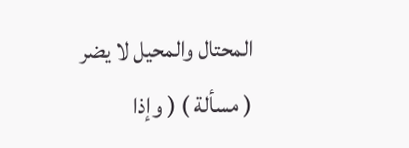المحتال والمحيل لا يضر
( مسألة ) ( وإذا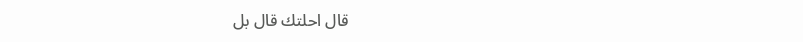قال احلتك قال بل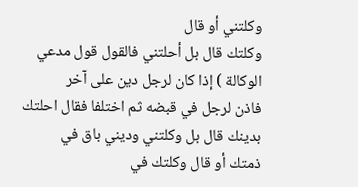وكلتني أو قال
وكلتك قال بل أحلتني فالقول قول مدعي الوكالة ) إذا كان لرجل دين على آخر
فاذن لرجل في قبضه ثم اختلفا فقال احلتك بدينك قال بل وكلتني وديني باق في
ذمتك أو قال وكلتك في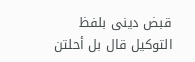قبض دينى بلفظ التوكيل قال بل أحلتن